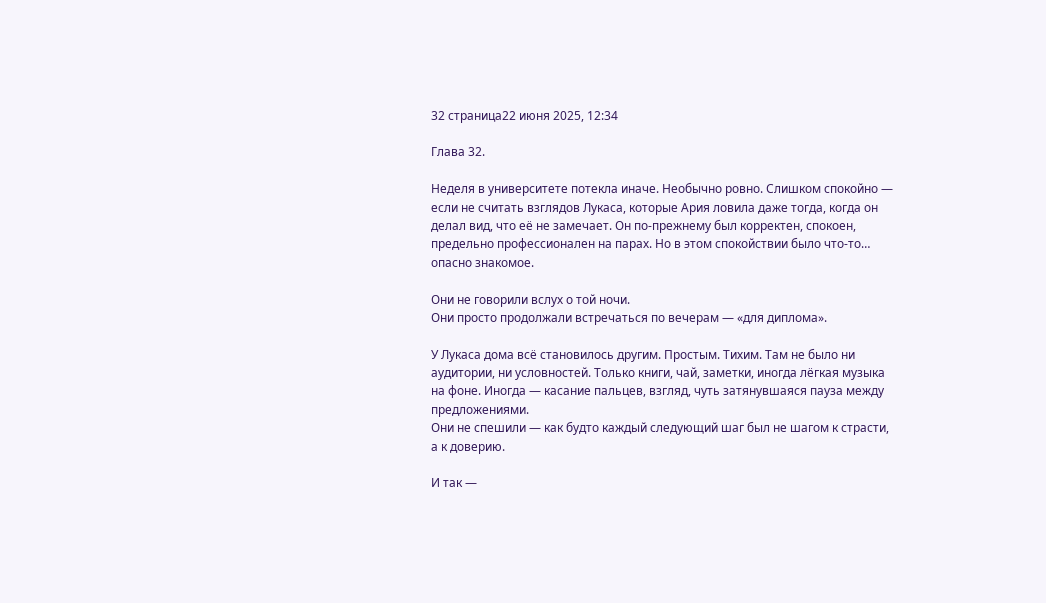32 страница22 июня 2025, 12:34

Глава 32.

Неделя в университете потекла иначе. Необычно ровно. Слишком спокойно — если не считать взглядов Лукаса, которые Ария ловила даже тогда, когда он делал вид, что её не замечает. Он по-прежнему был корректен, спокоен, предельно профессионален на парах. Но в этом спокойствии было что-то… опасно знакомое.

Они не говорили вслух о той ночи.
Они просто продолжали встречаться по вечерам — «для диплома».

У Лукаса дома всё становилось другим. Простым. Тихим. Там не было ни аудитории, ни условностей. Только книги, чай, заметки, иногда лёгкая музыка на фоне. Иногда — касание пальцев, взгляд, чуть затянувшаяся пауза между предложениями.
Они не спешили — как будто каждый следующий шаг был не шагом к страсти, а к доверию.

И так —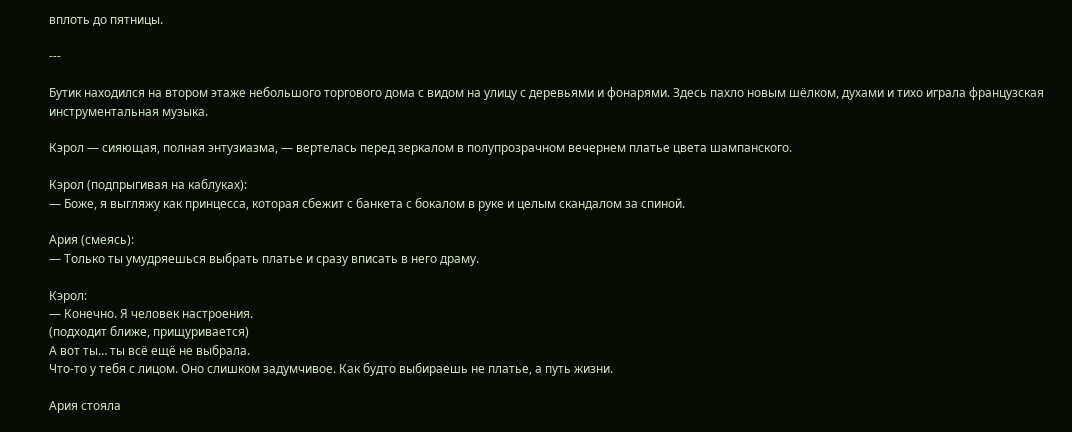вплоть до пятницы.

---

Бутик находился на втором этаже небольшого торгового дома с видом на улицу с деревьями и фонарями. Здесь пахло новым шёлком, духами и тихо играла французская инструментальная музыка.

Кэрол — сияющая, полная энтузиазма, — вертелась перед зеркалом в полупрозрачном вечернем платье цвета шампанского.

Кэрол (подпрыгивая на каблуках):
— Боже, я выгляжу как принцесса, которая сбежит с банкета с бокалом в руке и целым скандалом за спиной.

Ария (смеясь):
— Только ты умудряешься выбрать платье и сразу вписать в него драму.

Кэрол:
— Конечно. Я человек настроения.
(подходит ближе, прищуривается)
А вот ты… ты всё ещё не выбрала.
Что-то у тебя с лицом. Оно слишком задумчивое. Как будто выбираешь не платье, а путь жизни.

Ария стояла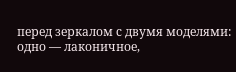перед зеркалом с двумя моделями: одно — лаконичное,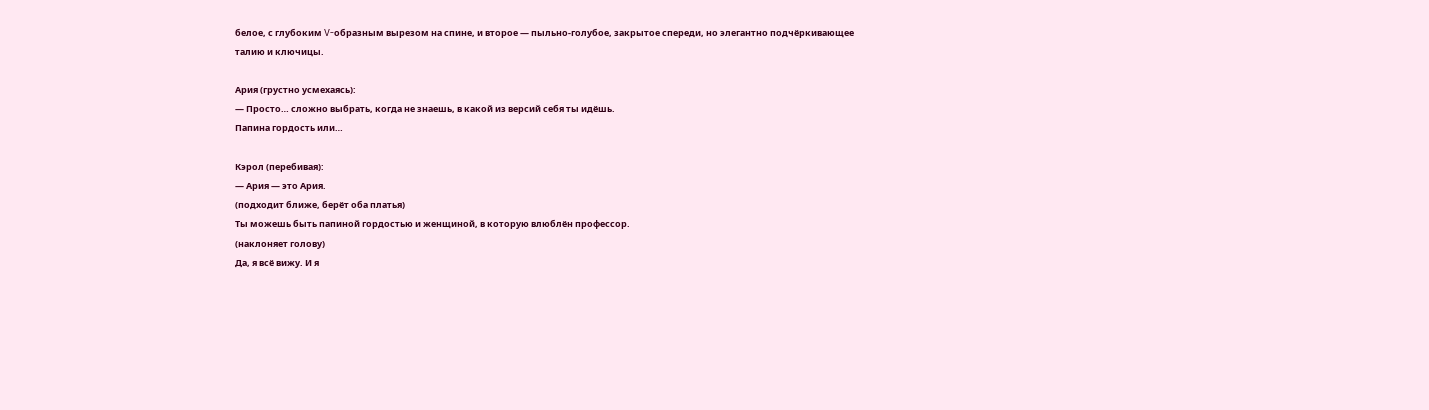белое, с глубоким V-образным вырезом на спине, и второе — пыльно-голубое, закрытое спереди, но элегантно подчёркивающее талию и ключицы.

Ария (грустно усмехаясь):
— Просто… сложно выбрать, когда не знаешь, в какой из версий себя ты идёшь.
Папина гордость или…

Кэрол (перебивая):
— Ария — это Ария.
(подходит ближе, берёт оба платья)
Ты можешь быть папиной гордостью и женщиной, в которую влюблён профессор.
(наклоняет голову)
Да, я всё вижу. И я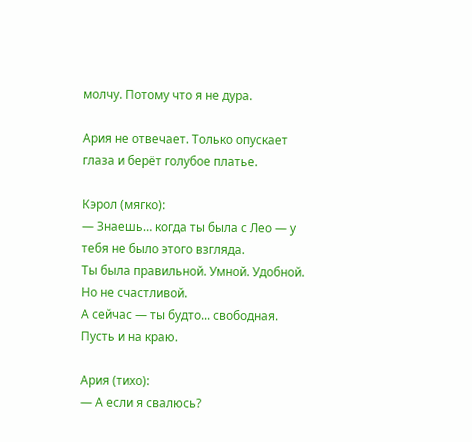молчу. Потому что я не дура.

Ария не отвечает. Только опускает глаза и берёт голубое платье.

Кэрол (мягко):
— Знаешь… когда ты была с Лео — у тебя не было этого взгляда.
Ты была правильной. Умной. Удобной. Но не счастливой.
А сейчас — ты будто... свободная.
Пусть и на краю.

Ария (тихо):
— А если я свалюсь?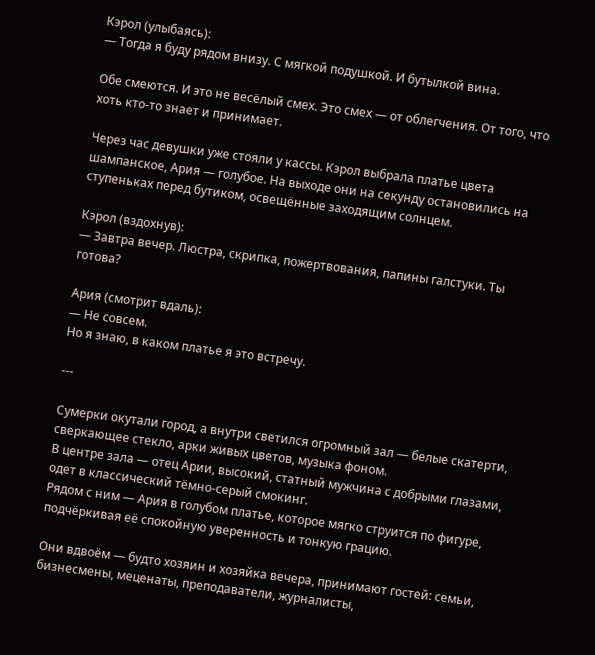Кэрол (улыбаясь):
— Тогда я буду рядом внизу. С мягкой подушкой. И бутылкой вина.

Обе смеются. И это не весёлый смех. Это смех — от облегчения. От того, что хоть кто-то знает и принимает.

Через час девушки уже стояли у кассы. Кэрол выбрала платье цвета шампанское, Ария — голубое. На выходе они на секунду остановились на ступеньках перед бутиком, освещённые заходящим солнцем.

Кэрол (вздохнув):
— Завтра вечер. Люстра, скрипка, пожертвования, папины галстуки. Ты готова?

Ария (смотрит вдаль):
— Не совсем.
Но я знаю, в каком платье я это встречу.

---

Сумерки окутали город, а внутри светился огромный зал — белые скатерти, сверкающее стекло, арки живых цветов, музыка фоном.
В центре зала — отец Арии, высокий, статный мужчина с добрыми глазами, одет в классический тёмно-серый смокинг.
Рядом с ним — Ария в голубом платье, которое мягко струится по фигуре, подчёркивая её спокойную уверенность и тонкую грацию.

Они вдвоём — будто хозяин и хозяйка вечера, принимают гостей: семьи, бизнесмены, меценаты, преподаватели, журналисты,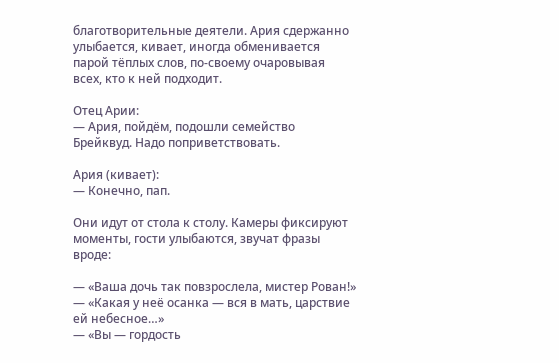благотворительные деятели. Ария сдержанно улыбается, кивает, иногда обменивается парой тёплых слов, по-своему очаровывая всех, кто к ней подходит.

Отец Арии:
— Ария, пойдём, подошли семейство Брейквуд. Надо поприветствовать.

Ария (кивает):
— Конечно, пап.

Они идут от стола к столу. Камеры фиксируют моменты, гости улыбаются, звучат фразы вроде:

— «Ваша дочь так повзрослела, мистер Рован!»
— «Какая у неё осанка — вся в мать, царствие ей небесное…»
— «Вы — гордость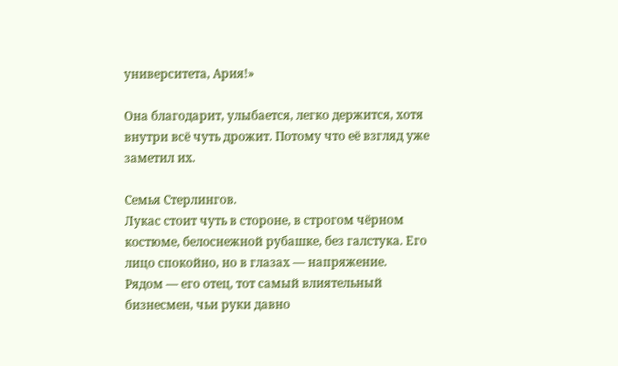университета, Ария!»

Она благодарит, улыбается, легко держится, хотя внутри всё чуть дрожит. Потому что её взгляд уже заметил их.

Семья Стерлингов.
Лукас стоит чуть в стороне, в строгом чёрном костюме, белоснежной рубашке, без галстука. Его лицо спокойно, но в глазах — напряжение.
Рядом — его отец, тот самый влиятельный бизнесмен, чьи руки давно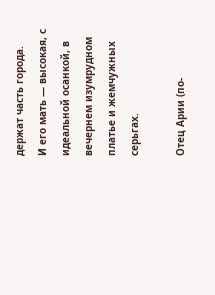держат часть города.
И его мать — высокая, с идеальной осанкой, в вечернем изумрудном платье и жемчужных серьгах.

Отец Арии (по-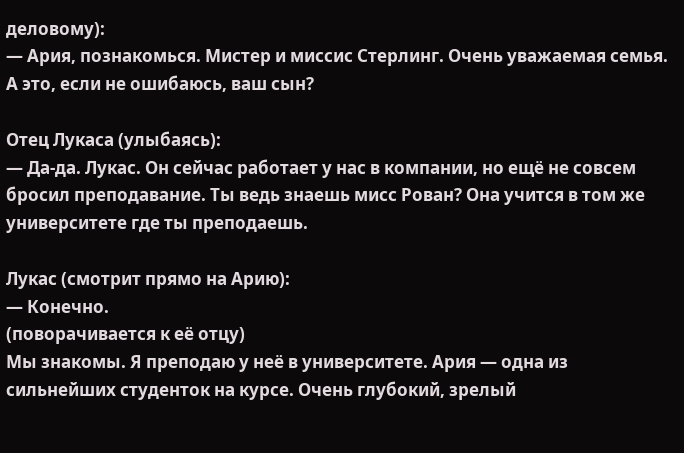деловому):
— Ария, познакомься. Мистер и миссис Стерлинг. Очень уважаемая семья.
А это, если не ошибаюсь, ваш сын?

Отец Лукаса (улыбаясь):
— Да-да. Лукас. Он сейчас работает у нас в компании, но ещё не совсем бросил преподавание. Ты ведь знаешь мисс Рован? Она учится в том же университете где ты преподаешь.

Лукас (смотрит прямо на Арию):
— Конечно.
(поворачивается к её отцу)
Мы знакомы. Я преподаю у неё в университете. Ария — одна из сильнейших студенток на курсе. Очень глубокий, зрелый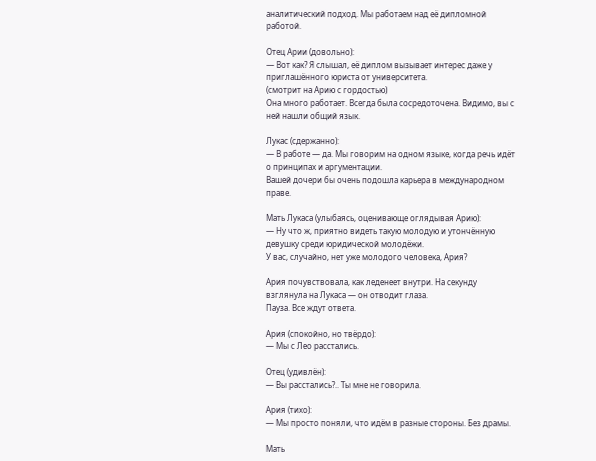аналитический подход. Мы работаем над её дипломной работой.

Отец Арии (довольно):
— Вот как? Я слышал, её диплом вызывает интерес даже у приглашённого юриста от университета.
(смотрит на Арию с гордостью)
Она много работает. Всегда была сосредоточена. Видимо, вы с ней нашли общий язык.

Лукас (сдержанно):
— В работе — да. Мы говорим на одном языке, когда речь идёт о принципах и аргументации.
Вашей дочери бы очень подошла карьера в международном праве.

Мать Лукаса (улыбаясь, оценивающе оглядывая Арию):
— Ну что ж, приятно видеть такую молодую и утончённую девушку среди юридической молодёжи.
У вас, случайно, нет уже молодого человека, Ария?

Ария почувствовала, как леденеет внутри. На секунду взглянула на Лукаса — он отводит глаза.
Пауза. Все ждут ответа.

Ария (спокойно, но твёрдо):
— Мы с Лео расстались.

Отец (удивлён):
— Вы расстались?.. Ты мне не говорила.

Ария (тихо):
— Мы просто поняли, что идём в разные стороны. Без драмы.

Мать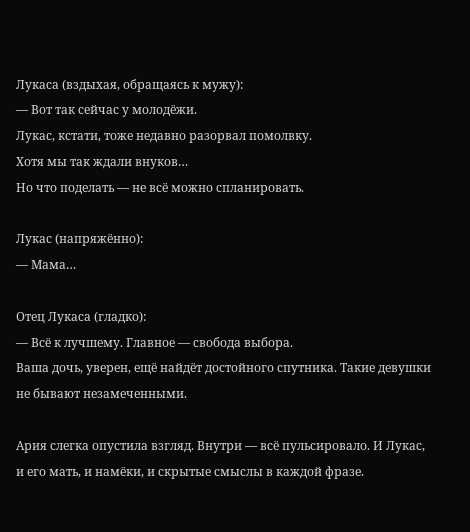Лукаса (вздыхая, обращаясь к мужу):
— Вот так сейчас у молодёжи.
Лукас, кстати, тоже недавно разорвал помолвку.
Хотя мы так ждали внуков…
Но что поделать — не всё можно спланировать.

Лукас (напряжённо):
— Мама…

Отец Лукаса (гладко):
— Всё к лучшему. Главное — свобода выбора.
Ваша дочь, уверен, ещё найдёт достойного спутника. Такие девушки не бывают незамеченными.

Ария слегка опустила взгляд. Внутри — всё пульсировало. И Лукас, и его мать, и намёки, и скрытые смыслы в каждой фразе.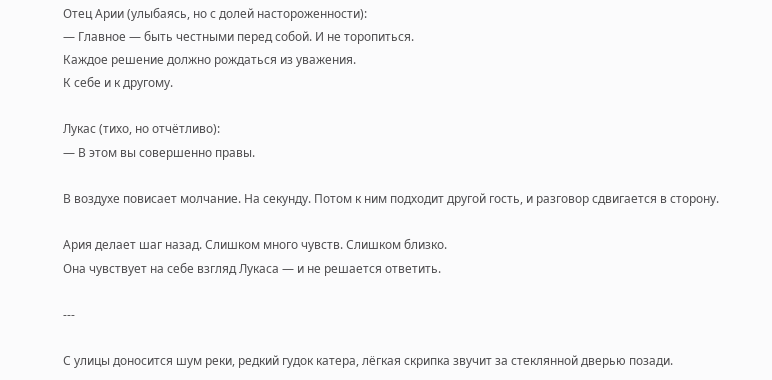Отец Арии (улыбаясь, но с долей настороженности):
— Главное — быть честными перед собой. И не торопиться.
Каждое решение должно рождаться из уважения.
К себе и к другому.

Лукас (тихо, но отчётливо):
— В этом вы совершенно правы.

В воздухе повисает молчание. На секунду. Потом к ним подходит другой гость, и разговор сдвигается в сторону.

Ария делает шаг назад. Слишком много чувств. Слишком близко.
Она чувствует на себе взгляд Лукаса — и не решается ответить.

---

С улицы доносится шум реки, редкий гудок катера, лёгкая скрипка звучит за стеклянной дверью позади.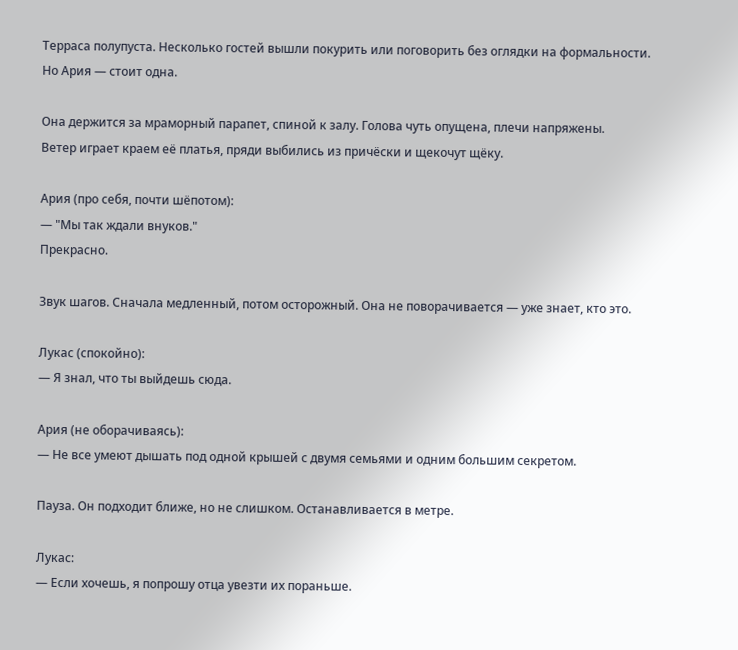Терраса полупуста. Несколько гостей вышли покурить или поговорить без оглядки на формальности.
Но Ария — стоит одна.

Она держится за мраморный парапет, спиной к залу. Голова чуть опущена, плечи напряжены.
Ветер играет краем её платья, пряди выбились из причёски и щекочут щёку.

Ария (про себя, почти шёпотом):
— "Мы так ждали внуков."
Прекрасно.

Звук шагов. Сначала медленный, потом осторожный. Она не поворачивается — уже знает, кто это.

Лукас (спокойно):
— Я знал, что ты выйдешь сюда.

Ария (не оборачиваясь):
— Не все умеют дышать под одной крышей с двумя семьями и одним большим секретом.

Пауза. Он подходит ближе, но не слишком. Останавливается в метре.

Лукас:
— Если хочешь, я попрошу отца увезти их пораньше.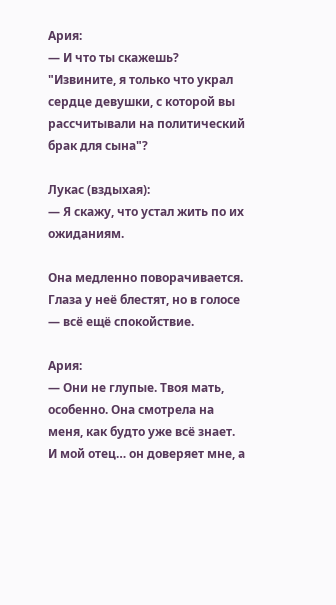Ария:
— И что ты скажешь? "Извините, я только что украл сердце девушки, с которой вы рассчитывали на политический брак для сына"?

Лукас (вздыхая):
— Я скажу, что устал жить по их ожиданиям.

Она медленно поворачивается. Глаза у неё блестят, но в голосе — всё ещё спокойствие.

Ария:
— Они не глупые. Твоя мать, особенно. Она смотрела на меня, как будто уже всё знает.
И мой отец… он доверяет мне, а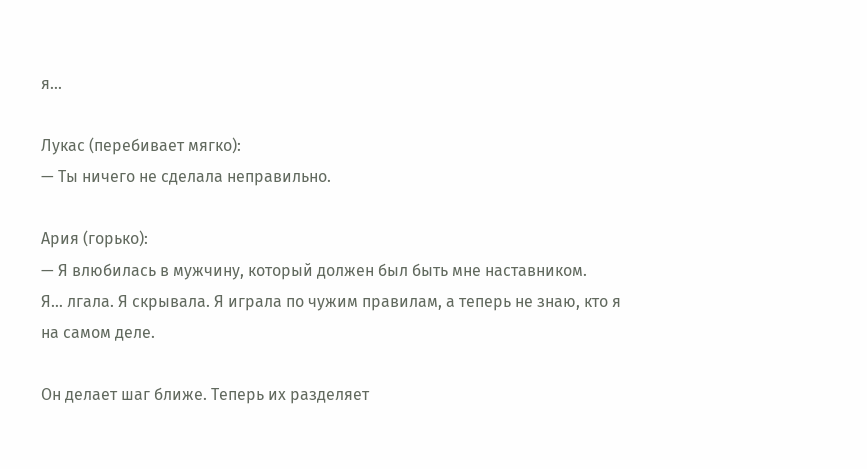я...

Лукас (перебивает мягко):
— Ты ничего не сделала неправильно.

Ария (горько):
— Я влюбилась в мужчину, который должен был быть мне наставником.
Я… лгала. Я скрывала. Я играла по чужим правилам, а теперь не знаю, кто я на самом деле.

Он делает шаг ближе. Теперь их разделяет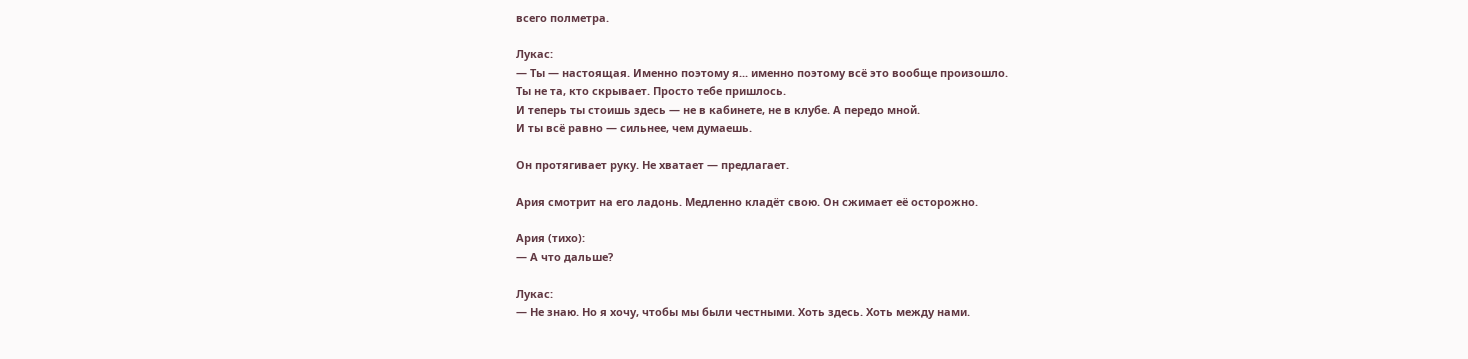всего полметра.

Лукас:
— Ты — настоящая. Именно поэтому я... именно поэтому всё это вообще произошло.
Ты не та, кто скрывает. Просто тебе пришлось.
И теперь ты стоишь здесь — не в кабинете, не в клубе. А передо мной.
И ты всё равно — сильнее, чем думаешь.

Он протягивает руку. Не хватает — предлагает.

Ария смотрит на его ладонь. Медленно кладёт свою. Он сжимает её осторожно.

Ария (тихо):
— А что дальше?

Лукас:
— Не знаю. Но я хочу, чтобы мы были честными. Хоть здесь. Хоть между нами.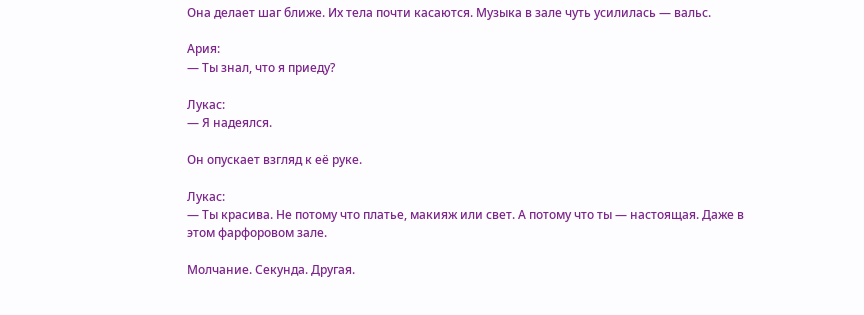Она делает шаг ближе. Их тела почти касаются. Музыка в зале чуть усилилась — вальс.

Ария:
— Ты знал, что я приеду?

Лукас:
— Я надеялся.

Он опускает взгляд к её руке.

Лукас:
— Ты красива. Не потому что платье, макияж или свет. А потому что ты — настоящая. Даже в этом фарфоровом зале.

Молчание. Секунда. Другая.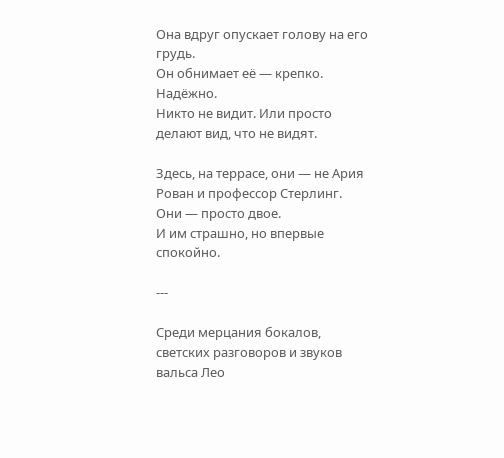Она вдруг опускает голову на его грудь.
Он обнимает её — крепко. Надёжно.
Никто не видит. Или просто делают вид, что не видят.

Здесь, на террасе, они — не Ария Рован и профессор Стерлинг.
Они — просто двое.
И им страшно, но впервые спокойно.

---

Среди мерцания бокалов, светских разговоров и звуков вальса Лео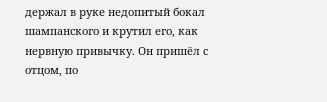держал в руке недопитый бокал шампанского и крутил его, как нервную привычку. Он пришёл с отцом, по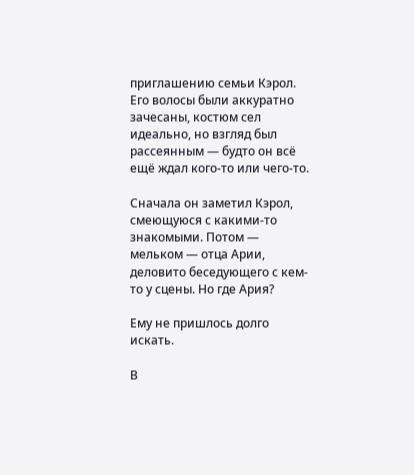приглашению семьи Кэрол. Его волосы были аккуратно зачесаны, костюм сел идеально, но взгляд был рассеянным — будто он всё ещё ждал кого-то или чего-то.

Сначала он заметил Кэрол, смеющуюся с какими-то знакомыми. Потом — мельком — отца Арии, деловито беседующего с кем-то у сцены. Но где Ария?

Ему не пришлось долго искать.

В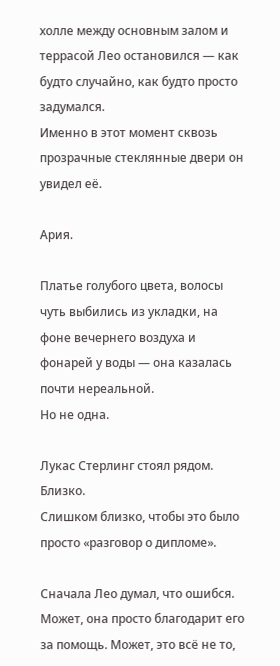холле между основным залом и террасой Лео остановился — как будто случайно, как будто просто задумался.
Именно в этот момент сквозь прозрачные стеклянные двери он увидел её.

Ария.

Платье голубого цвета, волосы чуть выбились из укладки, на фоне вечернего воздуха и фонарей у воды — она казалась почти нереальной.
Но не одна.

Лукас Стерлинг стоял рядом. Близко.
Слишком близко, чтобы это было просто «разговор о дипломе».

Сначала Лео думал, что ошибся. Может, она просто благодарит его за помощь. Может, это всё не то,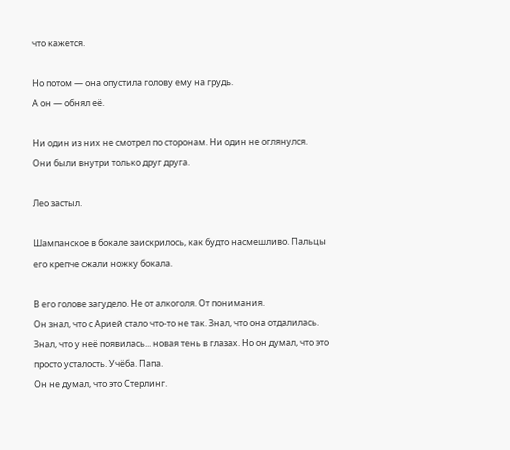что кажется.

Но потом — она опустила голову ему на грудь.
А он — обнял её.

Ни один из них не смотрел по сторонам. Ни один не оглянулся.
Они были внутри только друг друга.

Лео застыл.

Шампанское в бокале заискрилось, как будто насмешливо. Пальцы его крепче сжали ножку бокала.

В его голове загудело. Не от алкоголя. От понимания.
Он знал, что с Арией стало что-то не так. Знал, что она отдалилась. Знал, что у неё появилась... новая тень в глазах. Но он думал, что это просто усталость. Учёба. Папа.
Он не думал, что это Стерлинг.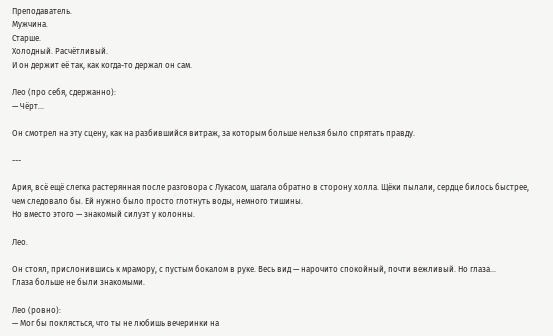Преподаватель.
Мужчина.
Старше.
Холодный. Расчётливый.
И он держит её так, как когда-то держал он сам.

Лео (про себя, сдержанно):
— Чёрт…

Он смотрел на эту сцену, как на разбившийся витраж, за которым больше нельзя было спрятать правду.

---

Ария, всё ещё слегка растерянная после разговора с Лукасом, шагала обратно в сторону холла. Щёки пылали, сердце билось быстрее, чем следовало бы. Ей нужно было просто глотнуть воды, немного тишины.
Но вместо этого — знакомый силуэт у колонны.

Лео.

Он стоял, прислонившись к мрамору, с пустым бокалом в руке. Весь вид — нарочито спокойный, почти вежливый. Но глаза...
Глаза больше не были знакомыми.

Лео (ровно):
— Мог бы поклясться, что ты не любишь вечеринки на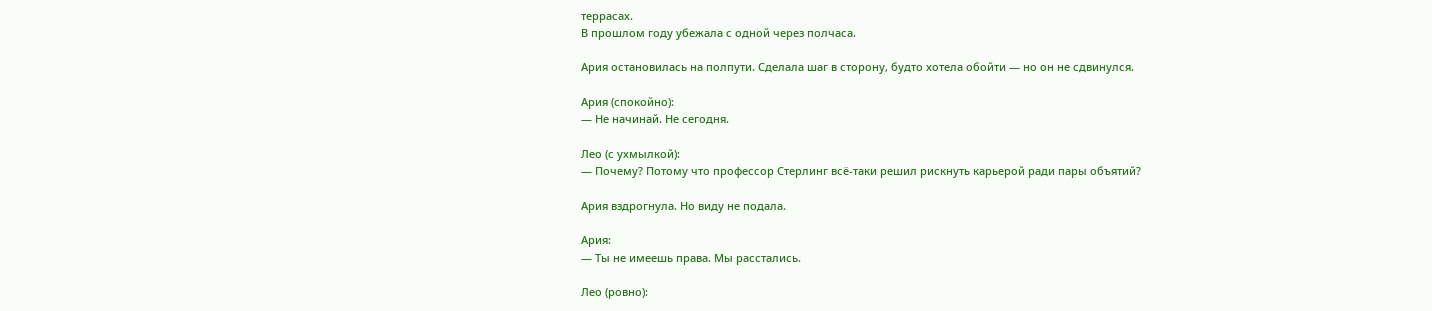террасах.
В прошлом году убежала с одной через полчаса.

Ария остановилась на полпути. Сделала шаг в сторону, будто хотела обойти — но он не сдвинулся.

Ария (спокойно):
— Не начинай. Не сегодня.

Лео (с ухмылкой):
— Почему? Потому что профессор Стерлинг всё-таки решил рискнуть карьерой ради пары объятий?

Ария вздрогнула. Но виду не подала.

Ария:
— Ты не имеешь права. Мы расстались.

Лео (ровно):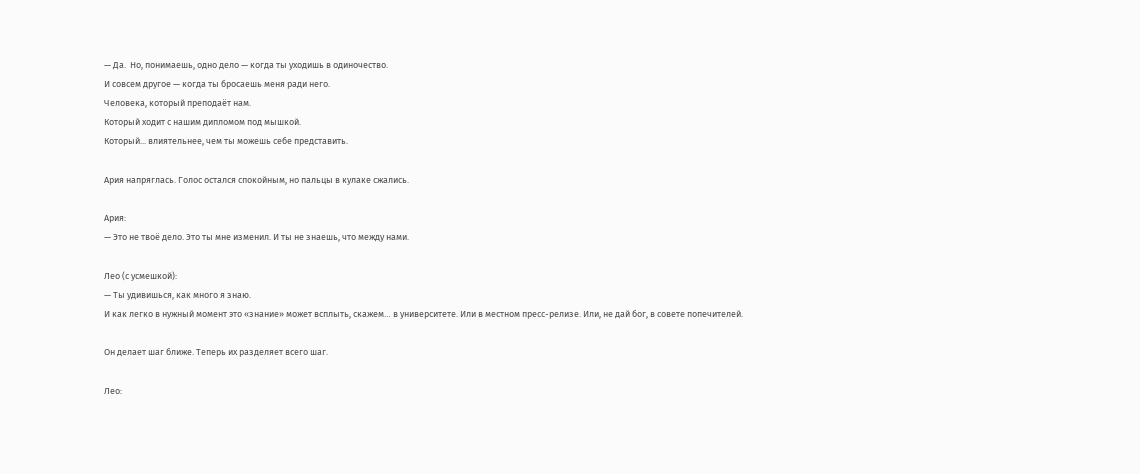— Да.  Но, понимаешь, одно дело — когда ты уходишь в одиночество.
И совсем другое — когда ты бросаешь меня ради него.
Человека, который преподаёт нам.
Который ходит с нашим дипломом под мышкой.
Который... влиятельнее, чем ты можешь себе представить.

Ария напряглась. Голос остался спокойным, но пальцы в кулаке сжались.

Ария:
— Это не твоё дело. Это ты мне изменил. И ты не знаешь, что между нами.

Лео (с усмешкой):
— Ты удивишься, как много я знаю.
И как легко в нужный момент это «знание» может всплыть, скажем… в университете. Или в местном пресс-релизе. Или, не дай бог, в совете попечителей.

Он делает шаг ближе. Теперь их разделяет всего шаг.

Лео: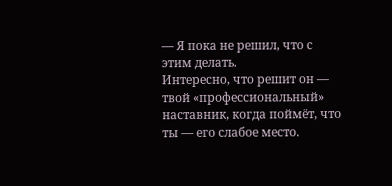— Я пока не решил, что с этим делать.
Интересно, что решит он — твой «профессиональный» наставник, когда поймёт, что ты — его слабое место.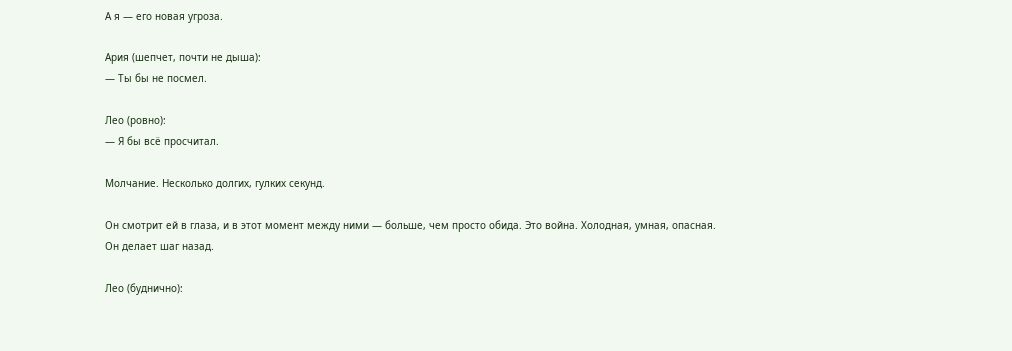А я — его новая угроза.

Ария (шепчет, почти не дыша):
— Ты бы не посмел.

Лео (ровно):
— Я бы всё просчитал.

Молчание. Несколько долгих, гулких секунд.

Он смотрит ей в глаза, и в этот момент между ними — больше, чем просто обида. Это война. Холодная, умная, опасная.
Он делает шаг назад.

Лео (буднично):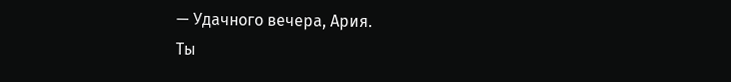— Удачного вечера, Ария.
Ты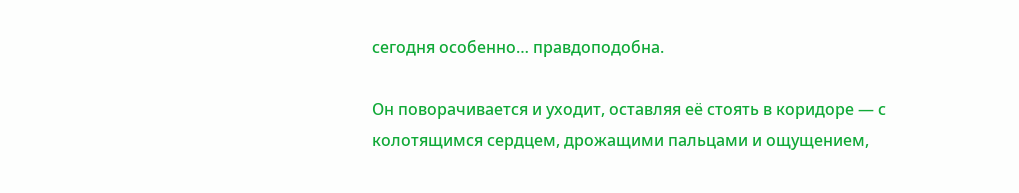сегодня особенно… правдоподобна.

Он поворачивается и уходит, оставляя её стоять в коридоре — с колотящимся сердцем, дрожащими пальцами и ощущением,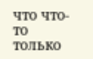что что-то только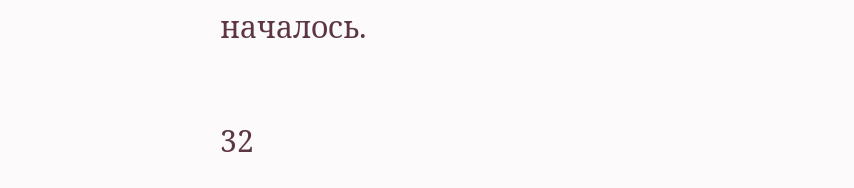началось.

32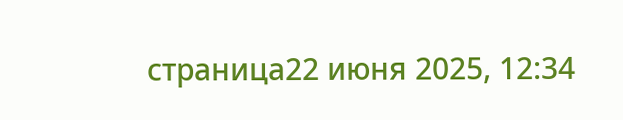страница22 июня 2025, 12:34